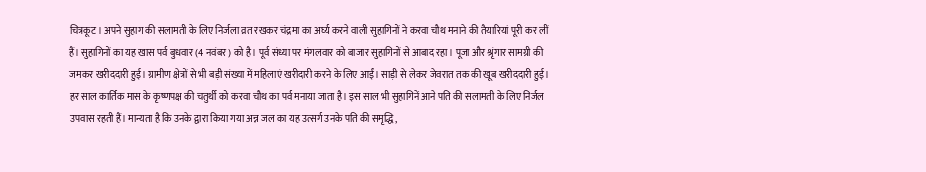चित्रकूट। अपने सुहाग की सलामती के लिए निर्जला व्रत रखकर चंद्रमा का अर्घ्य करने वाली सुहागिनों ने करवा चौथ मनाने की तैयारियां पूरी कर लीं हैं। सुहागिनों का यह खास पर्व बुधवार (4 नवंबर) को है। पूर्व संध्या पर मंगलवार को बाजार सुहागिनों से आबाद रहा। पूजा और श्रृंगार सामग्री की जमकर खरीददारी हुई। ग्रामीण क्षेत्रों से भी बड़ी संख्या में महिलाएं खरीदारी करने के लिए आईं। साड़ी से लेकर जेवरात तक की खूब खरीददारी हुई।
हर साल कार्तिक मास के कृष्णपक्ष की चतुर्थी को करवा चौथ का पर्व मनाया जाता है। इस साल भी सुहागिनें आने पति की सलामती के लिए निर्जल उपवास रहती हैं। मान्यता है कि उनके द्वारा किया गया अन्न जल का यह उत्सर्ग उनके पति की समृद्धि,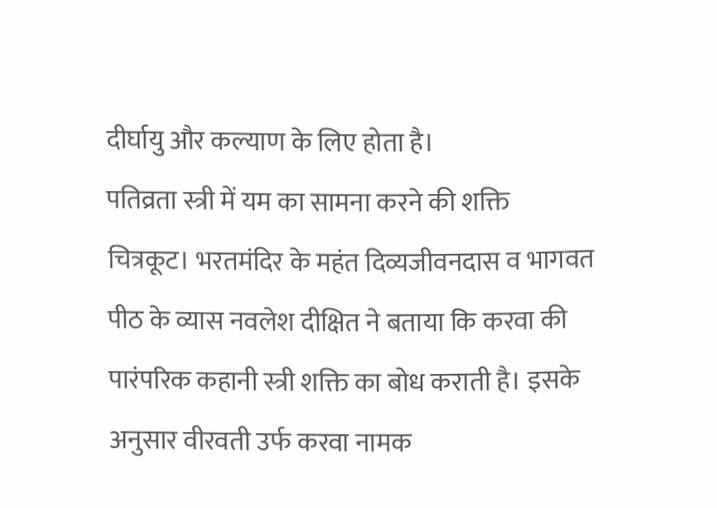दीर्घायु और कल्याण के लिए होता है।
पतिव्रता स्त्री में यम का सामना करने की शक्ति
चित्रकूट। भरतमंदिर के महंत दिव्यजीवनदास व भागवत पीठ के व्यास नवलेश दीक्षित ने बताया कि करवा की पारंपरिक कहानी स्त्री शक्ति का बोध कराती है। इसके अनुसार वीरवती उर्फ करवा नामक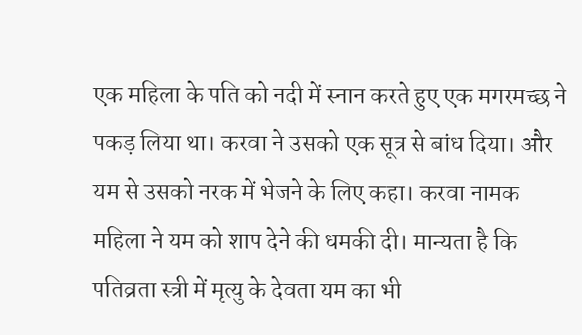एक महिला के पति को नदी में स्नान करते हुए एक मगरमच्छ ने पकड़ लिया था। करवा ने उसको एक सूत्र से बांध दिया। और यम से उसको नरक में भेजने के लिए कहा। करवा नामक महिला ने यम को शाप देने की धमकी दी। मान्यता है कि पतिव्रता स्त्री में मृत्यु के देवता यम का भी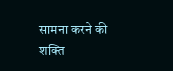सामना करने की शक्ति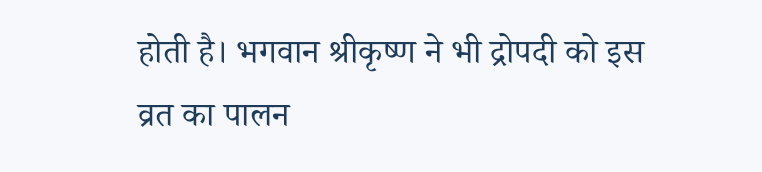होती है। भगवान श्रीकृष्ण ने भी द्रोपदी को इस व्रत का पालन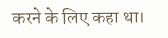करने के लिए कहा था।